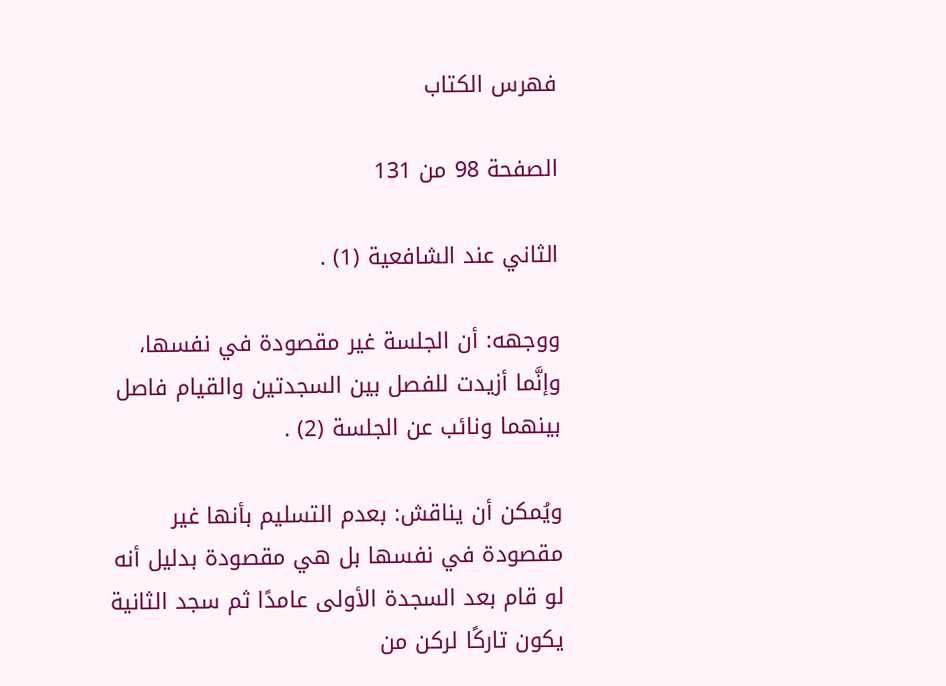فهرس الكتاب

الصفحة 98 من 131

الثاني عند الشافعية (1) .

ووجهه: أن الجلسة غير مقصودة في نفسها، وإنَّما أزيدت للفصل بين السجدتين والقيام فاصل بينهما ونائب عن الجلسة (2) .

ويُمكن أن يناقش: بعدم التسليم بأنها غير مقصودة في نفسها بل هي مقصودة بدليل أنه لو قام بعد السجدة الأولى عامدًا ثم سجد الثانية يكون تاركًا لركن من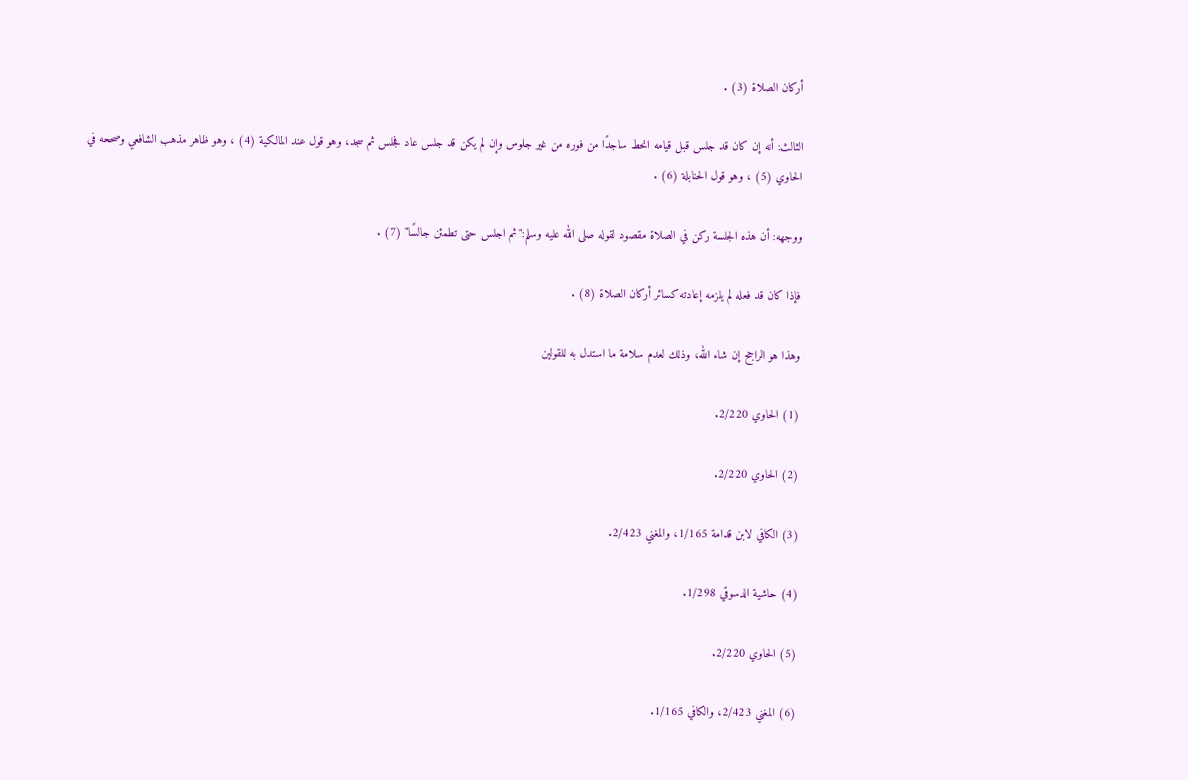أركان الصلاة (3) .

الثالث: أنه إن كان قد جلس قبل قيامه انحط ساجدًا من فوره من غير جلوس وإن لم يكن قد جلس عاد فجلس ثم سجد، وهو قول عند المالكية (4) ، وهو ظاهر مذهب الشافعي وصححه في الحاوي (5) ، وهو قول الحنابلة (6) .

ووجهه: أن هذه الجلسة ركن في الصلاة مقصود لقوله صلى الله عليه وسلم:"ثم اجلس حتى تطمئن جالسًا" (7) .

فإذا كان قد فعله لم يلزمه إعادته كسائر أركان الصلاة (8) .

وهذا هو الراجح إن شاء الله، وذلك لعدم سلامة ما استدل به للقولين

(1) الحاوي 2/220.

(2) الحاوي 2/220.

(3) الكافي لابن قدامة 1/165، والمغني 2/423.

(4) حاشية الدسوقي 1/298.

(5) الحاوي 2/220.

(6) المغني 2/423، والكافي 1/165.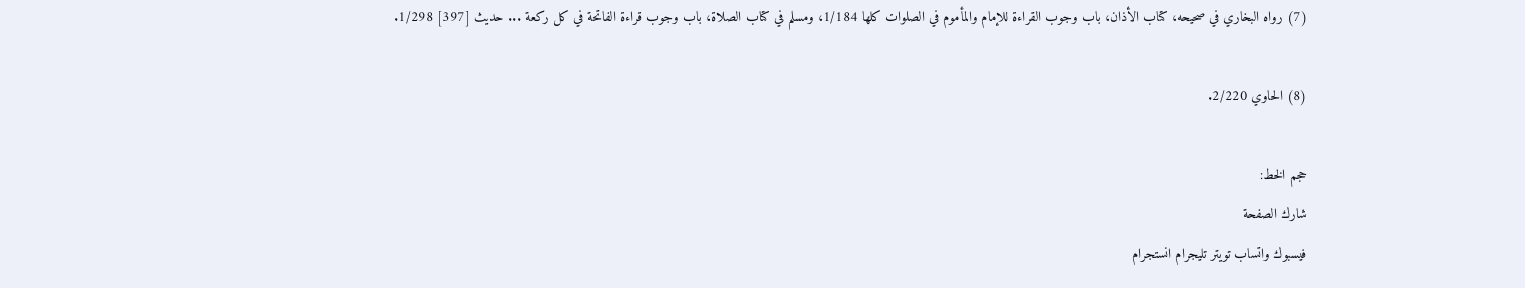(7) رواه البخاري في صحيحه، كتاب الأذان، باب وجوب القراءة للإمام والمأموم في الصلوات كلها 1/184، ومسلم في كتاب الصلاة، باب وجوب قراءة الفاتحة في كل ركعة ... حديث [397] 1/298.

(8) الحاوي 2/220.

حجم الخط:
شارك الصفحة
فيسبوك واتساب تويتر تليجرام انستجرام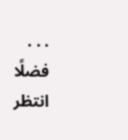. . .
فضلًا انتظر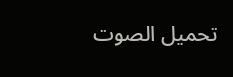تحميل الصوت